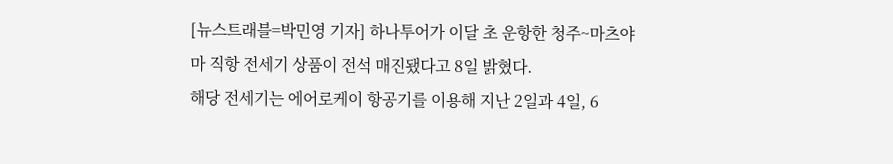[뉴스트래블=박민영 기자] 하나투어가 이달 초 운항한 청주~마츠야마 직항 전세기 상품이 전석 매진됐다고 8일 밝혔다.
해당 전세기는 에어로케이 항공기를 이용해 지난 2일과 4일, 6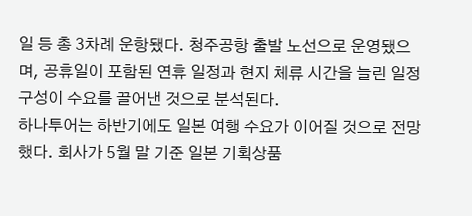일 등 총 3차례 운항됐다. 청주공항 출발 노선으로 운영됐으며, 공휴일이 포함된 연휴 일정과 현지 체류 시간을 늘린 일정 구성이 수요를 끌어낸 것으로 분석된다.
하나투어는 하반기에도 일본 여행 수요가 이어질 것으로 전망했다. 회사가 5월 말 기준 일본 기획상품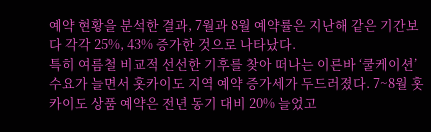예약 현황을 분석한 결과, 7월과 8월 예약률은 지난해 같은 기간보다 각각 25%, 43% 증가한 것으로 나타났다.
특히 여름철 비교적 선선한 기후를 찾아 떠나는 이른바 ‘쿨케이션’ 수요가 늘면서 홋카이도 지역 예약 증가세가 두드러졌다. 7~8월 홋카이도 상품 예약은 전년 동기 대비 20% 늘었고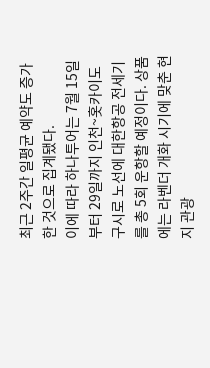최근 2주간 일평균 예약도 증가한 것으로 집계됐다.
이에 따라 하나투어는 7월 15일부터 29일까지 인천~홋카이도 구시로 노선에 대한항공 전세기를 총 5회 운항할 예정이다. 상품에는 라벤더 개화 시기에 맞춘 현지 관광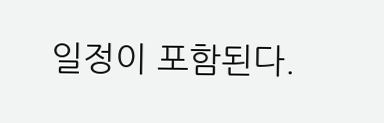일정이 포함된다.